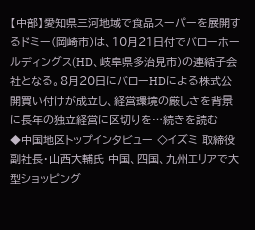【中部】愛知県三河地域で食品スーパーを展開するドミー(岡崎市)は、10月21日付でバローホールディングス(HD、岐阜県多治見市)の連結子会社となる。8月20日にバローHDによる株式公開買い付けが成立し、経営環境の厳しさを背景に長年の独立経営に区切りを…続きを読む
◆中国地区トップインタビュー ◇イズミ 取締役副社長・山西大輔氏 中国、四国、九州エリアで大型ショッピング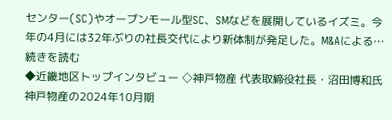センター(SC)やオープンモール型SC、SMなどを展開しているイズミ。今年の4月には32年ぶりの社長交代により新体制が発足した。M&Aによる…続きを読む
◆近畿地区トップインタビュー ◇神戸物産 代表取締役社長・沼田博和氏 神戸物産の2024年10月期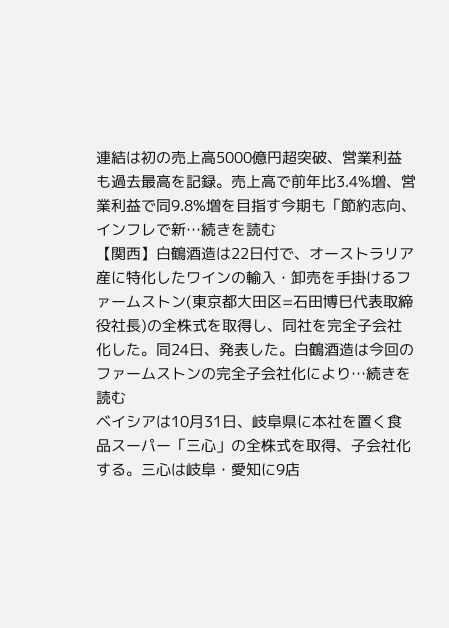連結は初の売上高5000億円超突破、営業利益も過去最高を記録。売上高で前年比3.4%増、営業利益で同9.8%増を目指す今期も「節約志向、インフレで新…続きを読む
【関西】白鶴酒造は22日付で、オーストラリア産に特化したワインの輸入・卸売を手掛けるファームストン(東京都大田区=石田博巳代表取締役社長)の全株式を取得し、同社を完全子会社化した。同24日、発表した。白鶴酒造は今回のファームストンの完全子会社化により…続きを読む
ベイシアは10月31日、岐阜県に本社を置く食品スーパー「三心」の全株式を取得、子会社化する。三心は岐阜・愛知に9店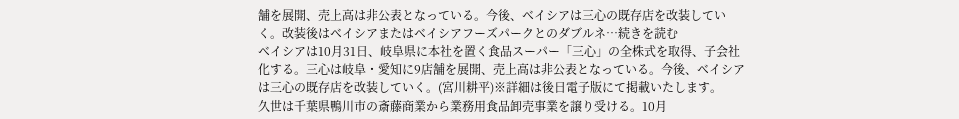舗を展開、売上高は非公表となっている。今後、ベイシアは三心の既存店を改装していく。改装後はベイシアまたはベイシアフーズパークとのダブルネ…続きを読む
ベイシアは10月31日、岐阜県に本社を置く食品スーパー「三心」の全株式を取得、子会社化する。三心は岐阜・愛知に9店舗を展開、売上高は非公表となっている。今後、ベイシアは三心の既存店を改装していく。(宮川耕平)※詳細は後日電子版にて掲載いたします。
久世は千葉県鴨川市の斎藤商業から業務用食品卸売事業を譲り受ける。10月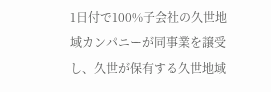1日付で100%子会社の久世地域カンパニーが同事業を譲受し、久世が保有する久世地域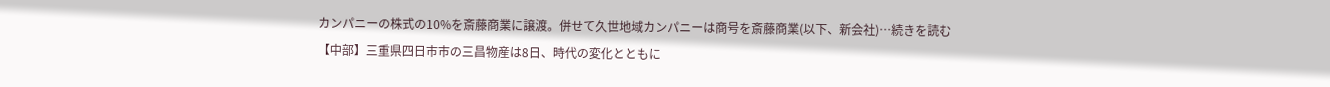カンパニーの株式の10%を斎藤商業に譲渡。併せて久世地域カンパニーは商号を斎藤商業(以下、新会社)…続きを読む
【中部】三重県四日市市の三昌物産は8日、時代の変化とともに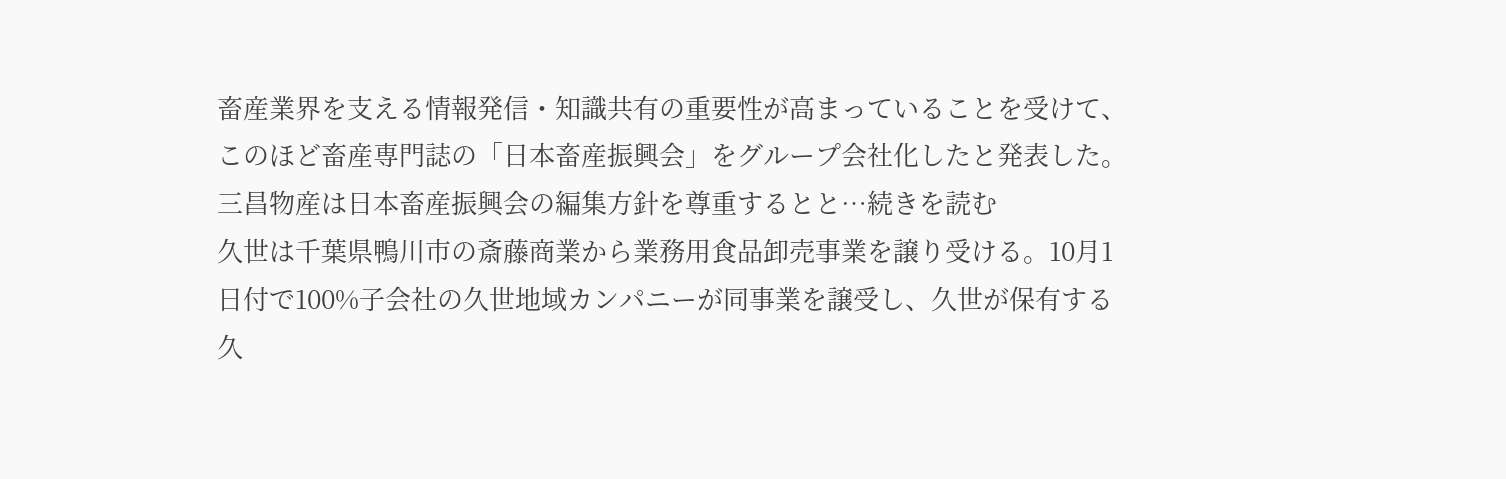畜産業界を支える情報発信・知識共有の重要性が高まっていることを受けて、このほど畜産専門誌の「日本畜産振興会」をグループ会社化したと発表した。 三昌物産は日本畜産振興会の編集方針を尊重するとと…続きを読む
久世は千葉県鴨川市の斎藤商業から業務用食品卸売事業を譲り受ける。10月1日付で100%子会社の久世地域カンパニーが同事業を譲受し、久世が保有する久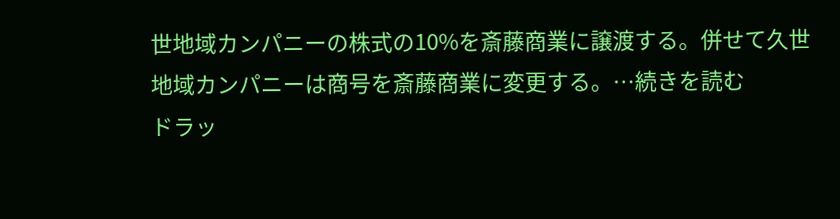世地域カンパニーの株式の10%を斎藤商業に譲渡する。併せて久世地域カンパニーは商号を斎藤商業に変更する。…続きを読む
ドラッ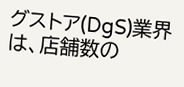グストア(DgS)業界は、店舗数の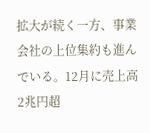拡大が続く一方、事業会社の上位集約も進んでいる。12月に売上高2兆円超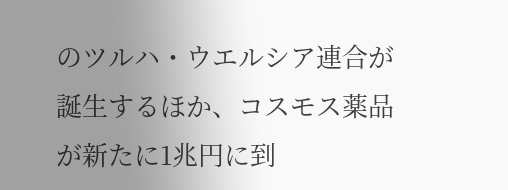のツルハ・ウエルシア連合が誕生するほか、コスモス薬品が新たに1兆円に到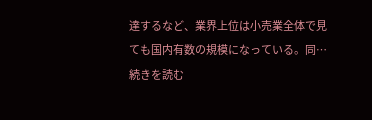達するなど、業界上位は小売業全体で見ても国内有数の規模になっている。同…続きを読む